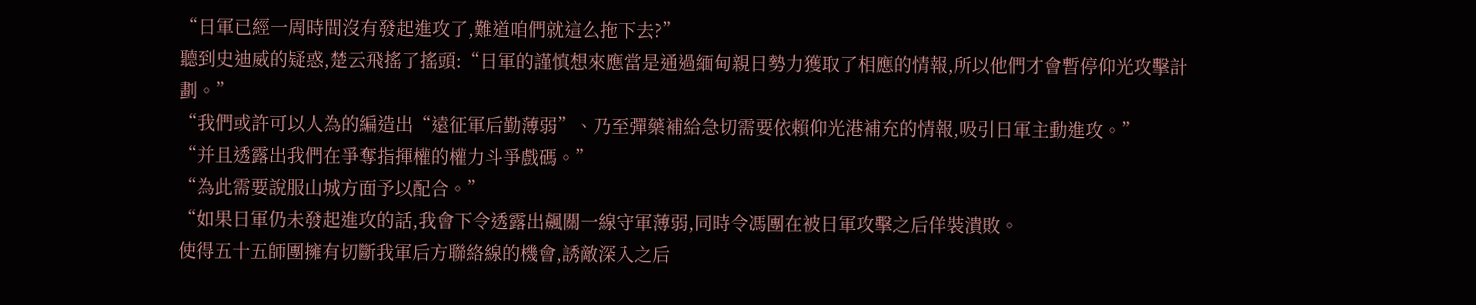“日軍已經一周時間沒有發起進攻了,難道咱們就這么拖下去?”
聽到史迪威的疑惑,楚云飛搖了搖頭:“日軍的謹慎想來應當是通過緬甸親日勢力獲取了相應的情報,所以他們才會暫停仰光攻擊計劃。”
“我們或許可以人為的編造出“遠征軍后勤薄弱”、乃至彈藥補給急切需要依賴仰光港補充的情報,吸引日軍主動進攻。”
“并且透露出我們在爭奪指揮權的權力斗爭戲碼。”
“為此需要說服山城方面予以配合。”
“如果日軍仍未發起進攻的話,我會下令透露出飆關一線守軍薄弱,同時令馮團在被日軍攻擊之后佯裝潰敗。
使得五十五師團擁有切斷我軍后方聯絡線的機會,誘敵深入之后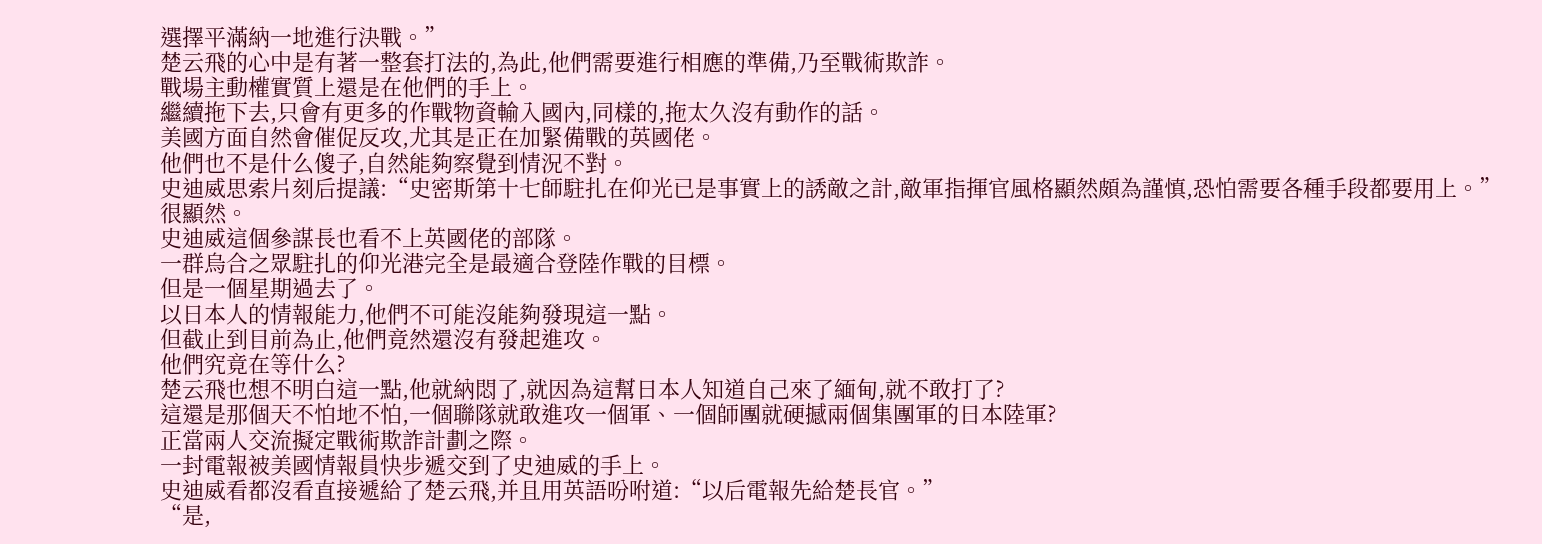選擇平滿納一地進行決戰。”
楚云飛的心中是有著一整套打法的,為此,他們需要進行相應的準備,乃至戰術欺詐。
戰場主動權實質上還是在他們的手上。
繼續拖下去,只會有更多的作戰物資輸入國內,同樣的,拖太久沒有動作的話。
美國方面自然會催促反攻,尤其是正在加緊備戰的英國佬。
他們也不是什么傻子,自然能夠察覺到情況不對。
史迪威思索片刻后提議:“史密斯第十七師駐扎在仰光已是事實上的誘敵之計,敵軍指揮官風格顯然頗為謹慎,恐怕需要各種手段都要用上。”
很顯然。
史迪威這個參謀長也看不上英國佬的部隊。
一群烏合之眾駐扎的仰光港完全是最適合登陸作戰的目標。
但是一個星期過去了。
以日本人的情報能力,他們不可能沒能夠發現這一點。
但截止到目前為止,他們竟然還沒有發起進攻。
他們究竟在等什么?
楚云飛也想不明白這一點,他就納悶了,就因為這幫日本人知道自己來了緬甸,就不敢打了?
這還是那個天不怕地不怕,一個聯隊就敢進攻一個軍、一個師團就硬撼兩個集團軍的日本陸軍?
正當兩人交流擬定戰術欺詐計劃之際。
一封電報被美國情報員快步遞交到了史迪威的手上。
史迪威看都沒看直接遞給了楚云飛,并且用英語吩咐道:“以后電報先給楚長官。”
“是,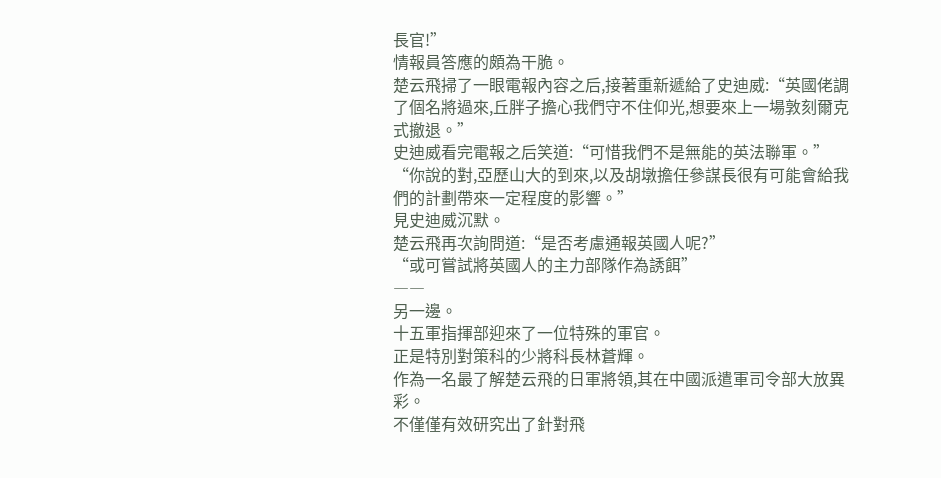長官!”
情報員答應的頗為干脆。
楚云飛掃了一眼電報內容之后,接著重新遞給了史迪威:“英國佬調了個名將過來,丘胖子擔心我們守不住仰光,想要來上一場敦刻爾克式撤退。”
史迪威看完電報之后笑道:“可惜我們不是無能的英法聯軍。”
“你說的對,亞歷山大的到來,以及胡墩擔任參謀長很有可能會給我們的計劃帶來一定程度的影響。”
見史迪威沉默。
楚云飛再次詢問道:“是否考慮通報英國人呢?”
“或可嘗試將英國人的主力部隊作為誘餌”
――
另一邊。
十五軍指揮部迎來了一位特殊的軍官。
正是特別對策科的少將科長林蒼輝。
作為一名最了解楚云飛的日軍將領,其在中國派遣軍司令部大放異彩。
不僅僅有效研究出了針對飛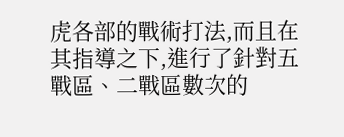虎各部的戰術打法,而且在其指導之下,進行了針對五戰區、二戰區數次的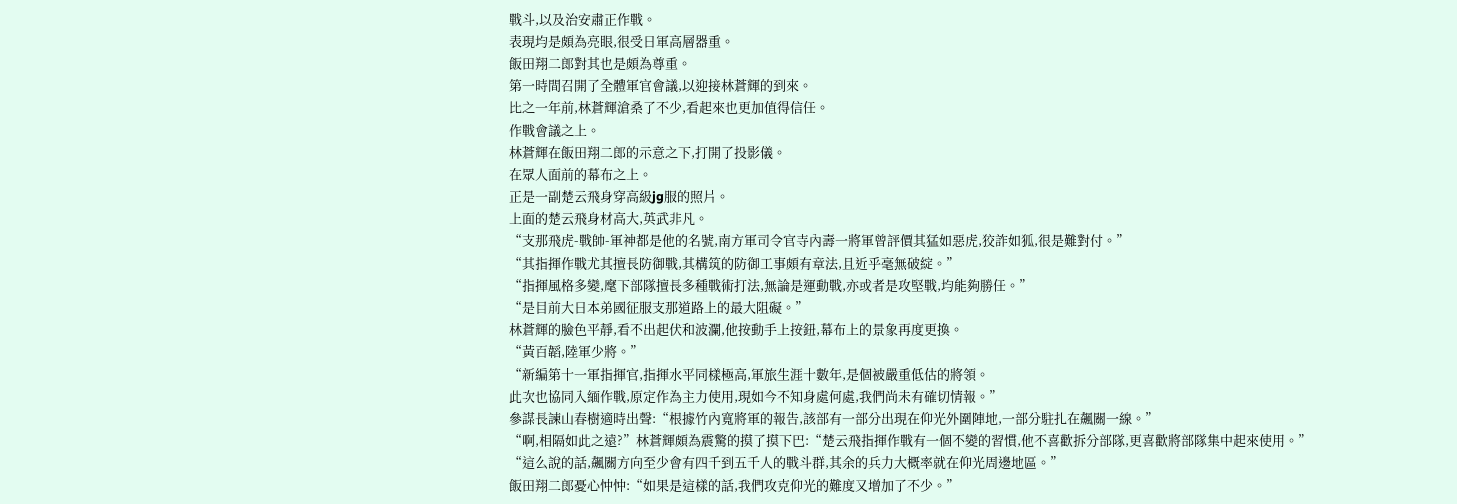戰斗,以及治安肅正作戰。
表現均是頗為亮眼,很受日軍高層器重。
飯田翔二郎對其也是頗為尊重。
第一時間召開了全體軍官會議,以迎接林蒼輝的到來。
比之一年前,林蒼輝滄桑了不少,看起來也更加值得信任。
作戰會議之上。
林蒼輝在飯田翔二郎的示意之下,打開了投影儀。
在眾人面前的幕布之上。
正是一副楚云飛身穿高級jg服的照片。
上面的楚云飛身材高大,英武非凡。
“支那飛虎-戰帥-軍神都是他的名號,南方軍司令官寺內壽一將軍曾評價其猛如惡虎,狡詐如狐,很是難對付。”
“其指揮作戰尤其擅長防御戰,其構筑的防御工事頗有章法,且近乎毫無破綻。”
“指揮風格多變,麾下部隊擅長多種戰術打法,無論是運動戰,亦或者是攻堅戰,均能夠勝任。”
“是目前大日本弟國征服支那道路上的最大阻礙。”
林蒼輝的臉色平靜,看不出起伏和波瀾,他按動手上按鈕,幕布上的景象再度更換。
“黃百韜,陸軍少將。”
“新編第十一軍指揮官,指揮水平同樣極高,軍旅生涯十數年,是個被嚴重低估的將領。
此次也協同入緬作戰,原定作為主力使用,現如今不知身處何處,我們尚未有確切情報。”
參謀長諫山春樹適時出聲:“根據竹內寬將軍的報告,該部有一部分出現在仰光外圍陣地,一部分駐扎在飆關一線。”
“啊,相隔如此之遠?”林蒼輝頗為震驚的摸了摸下巴:“楚云飛指揮作戰有一個不變的習慣,他不喜歡拆分部隊,更喜歡將部隊集中起來使用。”
“這么說的話,飆關方向至少會有四千到五千人的戰斗群,其余的兵力大概率就在仰光周邊地區。”
飯田翔二郎憂心忡忡:“如果是這樣的話,我們攻克仰光的難度又增加了不少。”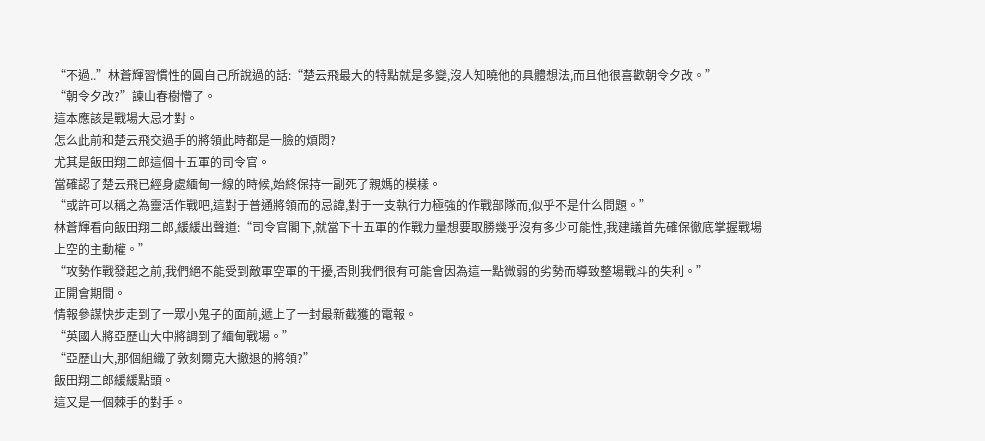“不過..”林蒼輝習慣性的圓自己所說過的話:“楚云飛最大的特點就是多變,沒人知曉他的具體想法,而且他很喜歡朝令夕改。”
“朝令夕改?”諫山春樹懵了。
這本應該是戰場大忌才對。
怎么此前和楚云飛交過手的將領此時都是一臉的煩悶?
尤其是飯田翔二郎這個十五軍的司令官。
當確認了楚云飛已經身處緬甸一線的時候,始終保持一副死了親媽的模樣。
“或許可以稱之為靈活作戰吧,這對于普通將領而的忌諱,對于一支執行力極強的作戰部隊而,似乎不是什么問題。”
林蒼輝看向飯田翔二郎,緩緩出聲道:“司令官閣下,就當下十五軍的作戰力量想要取勝幾乎沒有多少可能性,我建議首先確保徹底掌握戰場上空的主動權。”
“攻勢作戰發起之前,我們絕不能受到敵軍空軍的干擾,否則我們很有可能會因為這一點微弱的劣勢而導致整場戰斗的失利。”
正開會期間。
情報參謀快步走到了一眾小鬼子的面前,遞上了一封最新截獲的電報。
“英國人將亞歷山大中將調到了緬甸戰場。”
“亞歷山大,那個組織了敦刻爾克大撤退的將領?”
飯田翔二郎緩緩點頭。
這又是一個棘手的對手。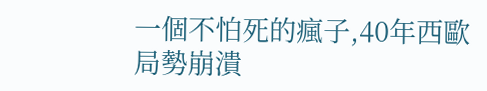一個不怕死的瘋子,40年西歐局勢崩潰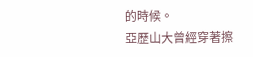的時候。
亞歷山大曾經穿著擦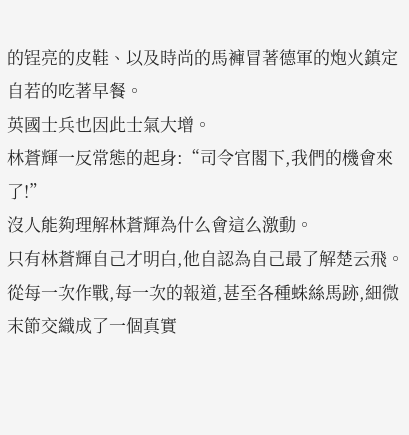的锃亮的皮鞋、以及時尚的馬褲冒著德軍的炮火鎮定自若的吃著早餐。
英國士兵也因此士氣大增。
林蒼輝一反常態的起身:“司令官閣下,我們的機會來了!”
沒人能夠理解林蒼輝為什么會這么激動。
只有林蒼輝自己才明白,他自認為自己最了解楚云飛。
從每一次作戰,每一次的報道,甚至各種蛛絲馬跡,細微末節交織成了一個真實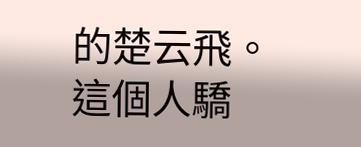的楚云飛。
這個人驕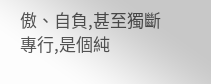傲、自負,甚至獨斷專行,是個純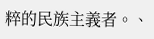粹的民族主義者。、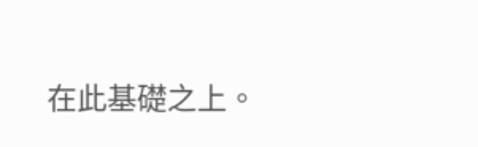在此基礎之上。